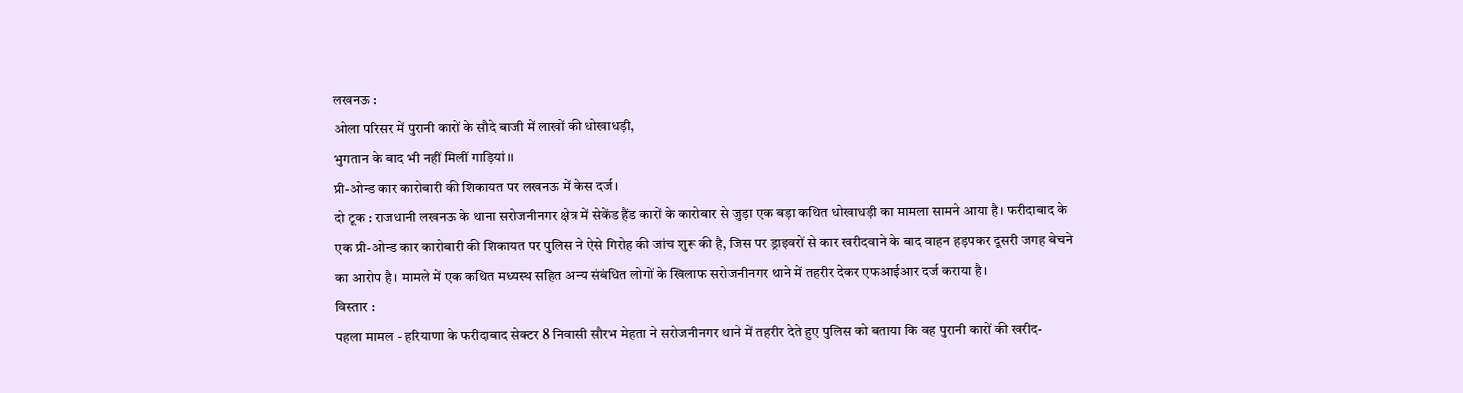लखनऊ :
ओला परिसर में पुरानी कारों के सौदे बाजी में लाखों की धोखाधड़ी,
भुगतान के बाद भी नहीं मिलीं गाड़ियां।।
प्री-ओन्ड कार कारोबारी की शिकायत पर लखनऊ में केस दर्ज।
दो टूक : राजधानी लखनऊ के थाना सरोजनीनगर क्षेत्र में सेकेंड हैंड कारों के कारोबार से जुड़ा एक बड़ा कथित धोखाधड़ी का मामला सामने आया है। फरीदाबाद के एक प्री-ओन्ड कार कारोबारी की शिकायत पर पुलिस ने ऐसे गिरोह की जांच शुरू की है, जिस पर ड्राइवरों से कार खरीदवाने के बाद वाहन हड़पकर दूसरी जगह बेचने का आरोप है। मामले में एक कथित मध्यस्थ सहित अन्य संबंधित लोगों के खिलाफ सरोजनीनगर थाने में तहरीर देकर एफआईआर दर्ज कराया है।
विस्तार :
पहला मामल - हरियाणा के फरीदाबाद सेक्टर 8 निवासी सौरभ मेहता ने सरोजनीनगर थाने में तहरीर देते हुए पुलिस को बताया कि वह पुरानी कारों की खरीद-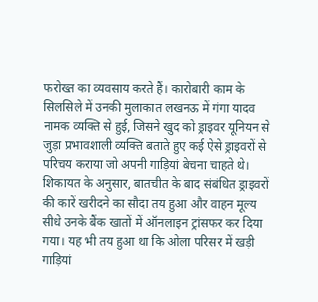फरोख्त का व्यवसाय करते हैं। कारोबारी काम के सिलसिले में उनकी मुलाकात लखनऊ में गंगा यादव नामक व्यक्ति से हुई, जिसने खुद को ड्राइवर यूनियन से जुड़ा प्रभावशाली व्यक्ति बताते हुए कई ऐसे ड्राइवरों से परिचय कराया जो अपनी गाड़ियां बेचना चाहते थे।
शिकायत के अनुसार, बातचीत के बाद संबंधित ड्राइवरों की कारें खरीदने का सौदा तय हुआ और वाहन मूल्य सीधे उनके बैंक खातों में ऑनलाइन ट्रांसफर कर दिया गया। यह भी तय हुआ था कि ओला परिसर में खड़ी गाड़ियां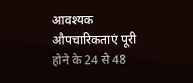आवश्यक औपचारिकताएं पूरी होने के 24 से 48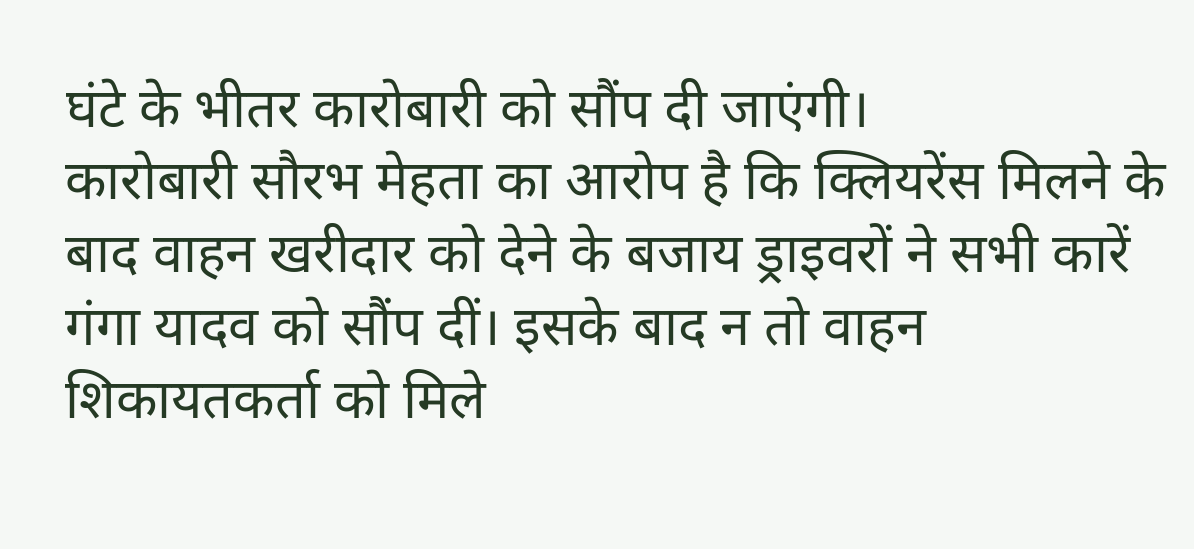घंटे के भीतर कारोबारी को सौंप दी जाएंगी।
कारोबारी सौरभ मेहता का आरोप है कि क्लियरेंस मिलने के बाद वाहन खरीदार को देने के बजाय ड्राइवरों ने सभी कारें गंगा यादव को सौंप दीं। इसके बाद न तो वाहन शिकायतकर्ता को मिले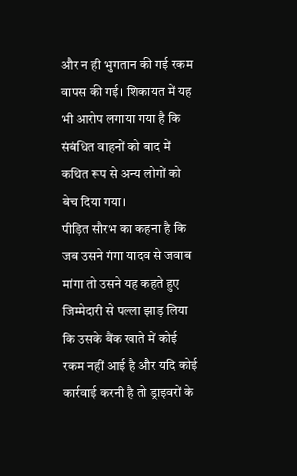और न ही भुगतान की गई रकम वापस की गई। शिकायत में यह भी आरोप लगाया गया है कि संबंधित वाहनों को बाद में कथित रूप से अन्य लोगों को बेच दिया गया।
पीड़ित सौरभ का कहना है कि जब उसने गंगा यादव से जवाब मांगा तो उसने यह कहते हुए जिम्मेदारी से पल्ला झाड़ लिया कि उसके बैंक खाते में कोई रकम नहीं आई है और यदि कोई कार्रवाई करनी है तो ड्राइवरों के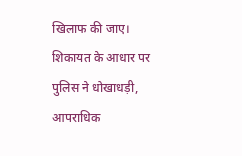खिलाफ की जाए।
शिकायत के आधार पर पुलिस ने धोखाधड़ी, आपराधिक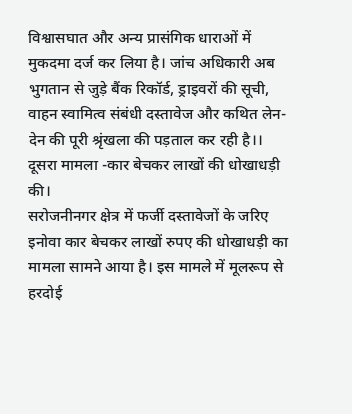विश्वासघात और अन्य प्रासंगिक धाराओं में मुकदमा दर्ज कर लिया है। जांच अधिकारी अब भुगतान से जुड़े बैंक रिकॉर्ड, ड्राइवरों की सूची, वाहन स्वामित्व संबंधी दस्तावेज और कथित लेन-देन की पूरी श्रृंखला की पड़ताल कर रही है।।
दूसरा मामला -कार बेचकर लाखों की धोखाधड़ी की।
सरोजनीनगर क्षेत्र में फर्जी दस्तावेजों के जरिए इनोवा कार बेचकर लाखों रुपए की धोखाधड़ी का मामला सामने आया है। इस मामले में मूलरूप से हरदोई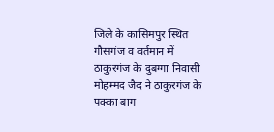जिले के कासिमपुर स्थित गौसगंज व वर्तमान में ठाकुरगंज के दुबग्गा निवासी मोहम्मद जैद ने ठाकुरगंज के पक्का बाग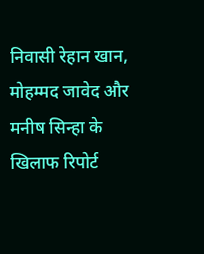निवासी रेहान खान, मोहम्मद जावेद और मनीष सिन्हा के खिलाफ रिपोर्ट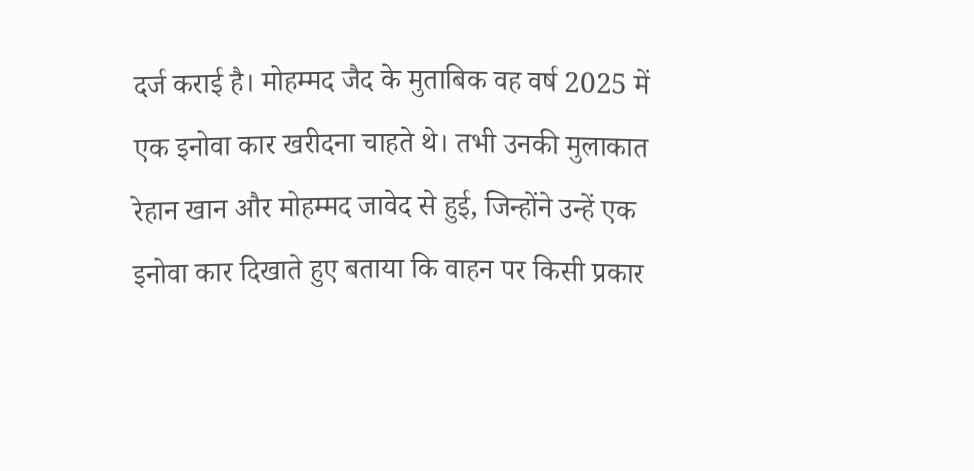दर्ज कराई है। मोहम्मद जैद के मुताबिक वह वर्ष 2025 में एक इनोवा कार खरीदना चाहते थे। तभी उनकी मुलाकात रेहान खान और मोहम्मद जावेद से हुई, जिन्होंने उन्हें एक इनोवा कार दिखाते हुए बताया कि वाहन पर किसी प्रकार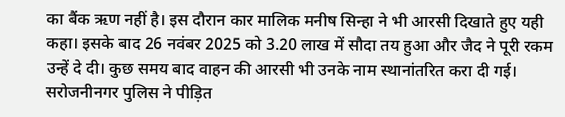का बैंक ऋण नहीं है। इस दौरान कार मालिक मनीष सिन्हा ने भी आरसी दिखाते हुए यही कहा। इसके बाद 26 नवंबर 2025 को 3.20 लाख में सौदा तय हुआ और जैद ने पूरी रकम उन्हें दे दी। कुछ समय बाद वाहन की आरसी भी उनके नाम स्थानांतरित करा दी गई। सरोजनीनगर पुलिस ने पीड़ित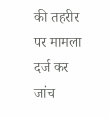की तहरीर पर मामला दर्ज कर जांच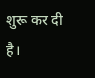शुरू कर दी है।